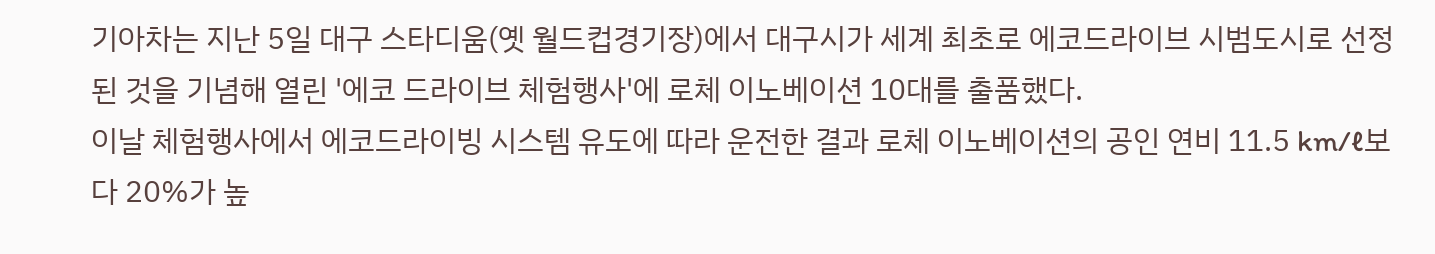기아차는 지난 5일 대구 스타디움(옛 월드컵경기장)에서 대구시가 세계 최초로 에코드라이브 시범도시로 선정된 것을 기념해 열린 '에코 드라이브 체험행사'에 로체 이노베이션 10대를 출품했다.
이날 체험행사에서 에코드라이빙 시스템 유도에 따라 운전한 결과 로체 이노베이션의 공인 연비 11.5 km/ℓ보다 20%가 높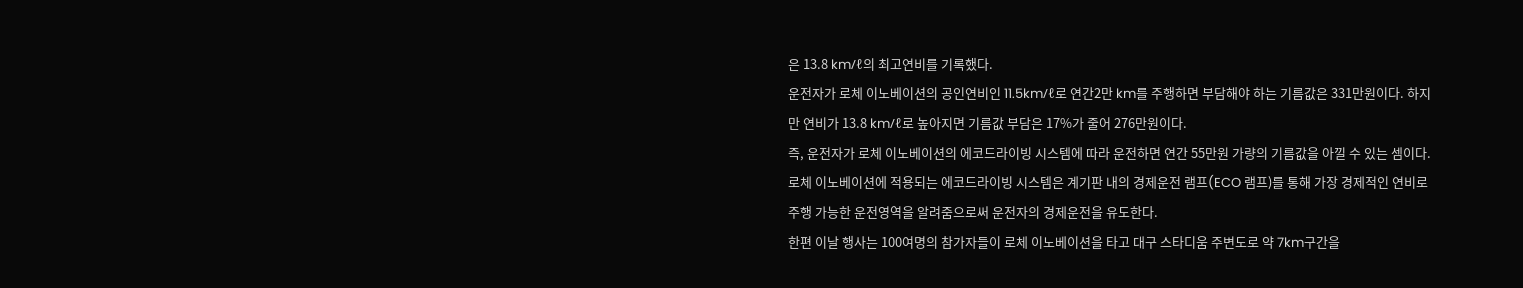은 13.8 km/ℓ의 최고연비를 기록했다.
운전자가 로체 이노베이션의 공인연비인 11.5km/ℓ로 연간2만 km를 주행하면 부담해야 하는 기름값은 331만원이다. 하지만 연비가 13.8 km/ℓ로 높아지면 기름값 부담은 17%가 줄어 276만원이다.
즉, 운전자가 로체 이노베이션의 에코드라이빙 시스템에 따라 운전하면 연간 55만원 가량의 기름값을 아낄 수 있는 셈이다.
로체 이노베이션에 적용되는 에코드라이빙 시스템은 계기판 내의 경제운전 램프(ECO 램프)를 통해 가장 경제적인 연비로 주행 가능한 운전영역을 알려줌으로써 운전자의 경제운전을 유도한다.
한편 이날 행사는 100여명의 참가자들이 로체 이노베이션을 타고 대구 스타디움 주변도로 약 7km구간을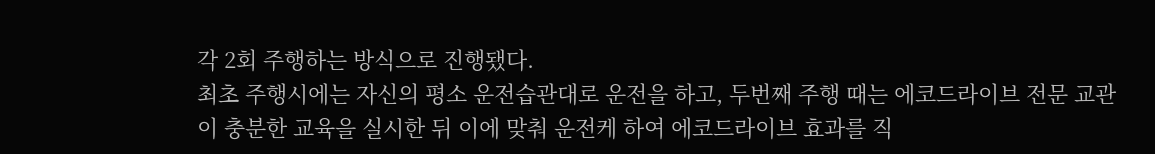각 2회 주행하는 방식으로 진행됐다.
최초 주행시에는 자신의 평소 운전습관대로 운전을 하고, 두번째 주행 때는 에코드라이브 전문 교관이 충분한 교육을 실시한 뒤 이에 맞춰 운전케 하여 에코드라이브 효과를 직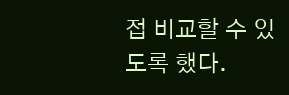접 비교할 수 있도록 했다.